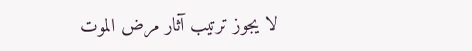لا يجوز ترتيب آثار مرض الموت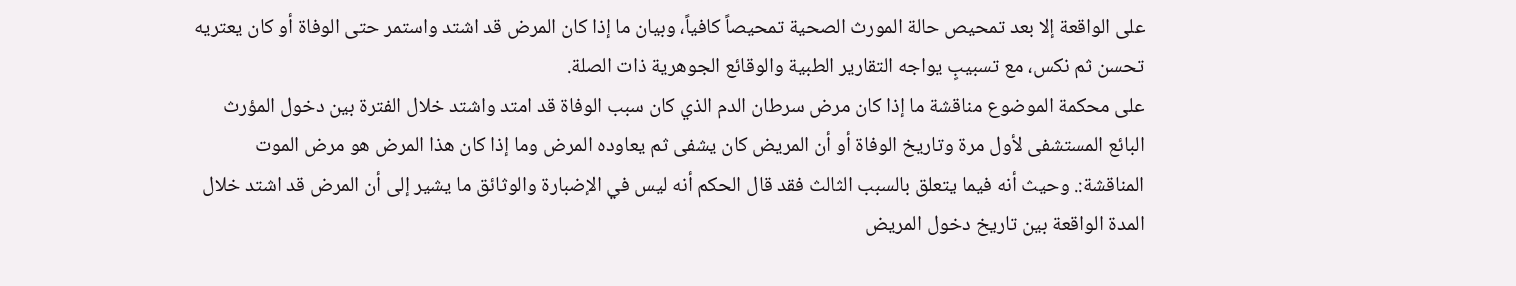على الواقعة إلا بعد تمحيص حالة المورث الصحية تمحيصاً كافياً، وبيان ما إذا كان المرض قد اشتد واستمر حتى الوفاة أو كان يعتريه تحسن ثم نكس، مع تسبيبٍ يواجه التقارير الطبية والوقائع الجوهرية ذات الصلة.
على محكمة الموضوع مناقشة ما إذا كان مرض سرطان الدم الذي كان سبب الوفاة قد امتد واشتد خلال الفترة بين دخول المؤرث البائع المستشفى لأول مرة وتاريخ الوفاة أو أن المريض كان يشفى ثم يعاوده المرض وما إذا كان هذا المرض هو مرض الموت المناقشة:. وحيث أنه فيما يتعلق بالسبب الثالث فقد قال الحكم أنه ليس في الإضبارة والوثائق ما يشير إلى أن المرض قد اشتد خلال المدة الواقعة بين تاريخ دخول المريض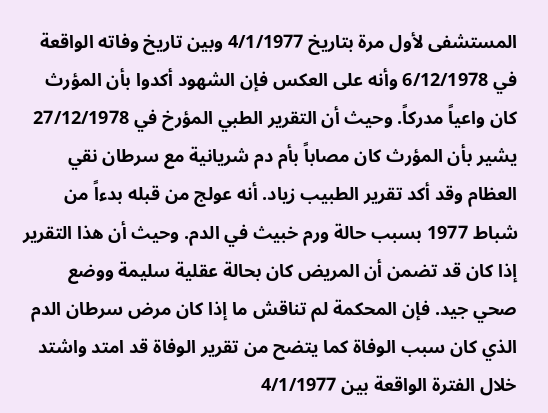المستشفى لأول مرة بتاريخ 4/1/1977 وبين تاريخ وفاته الواقعة في 6/12/1978 وأنه على العكس فإن الشهود أكدوا بأن المؤرث كان واعياً مدركاً. وحيث أن التقرير الطبي المؤرخ في 27/12/1978 يشير بأن المؤرث كان مصاباً بأم دم شريانية مع سرطان نقي العظام وقد أكد تقرير الطبيب زياد. أنه عولج من قبله بدءاً من شباط 1977 بسبب حالة ورم خبيث في الدم. وحيث أن هذا التقرير إذا كان قد تضمن أن المريض كان بحالة عقلية سليمة ووضع صحي جيد. فإن المحكمة لم تناقش ما إذا كان مرض سرطان الدم الذي كان سبب الوفاة كما يتضح من تقرير الوفاة قد امتد واشتد خلال الفترة الواقعة بين 4/1/1977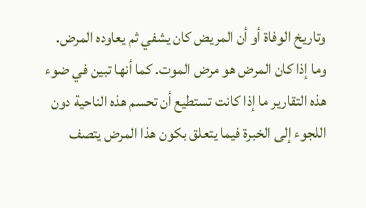وتاريخ الوفاة أو أن المريض كان يشفي ثم يعاوده المرض. وما إذا كان المرض هو مرض الموت. كما أنها تبين في ضوء هذه التقارير ما إذا كانت تستطيع أن تحسم هذه الناحية دون اللجوء إلى الخبرة فيما يتعلق بكون هذا المرض يتصف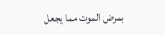بمرض الموت مما يجعل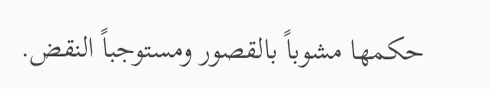حكمها مشوباً بالقصور ومستوجباً النقض.